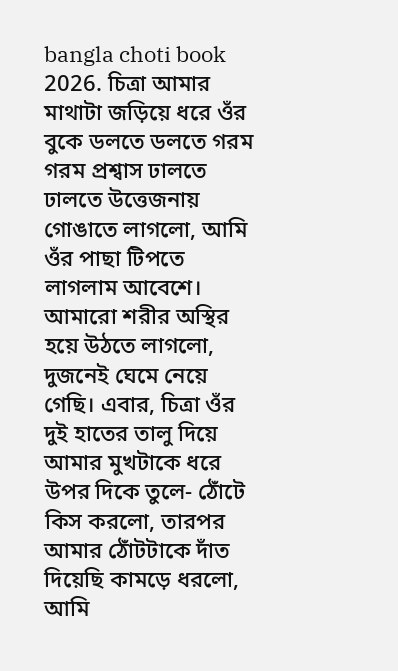bangla choti book 2026. চিত্রা আমার মাথাটা জড়িয়ে ধরে ওঁর বুকে ডলতে ডলতে গরম গরম প্রশ্বাস ঢালতে ঢালতে উত্তেজনায় গোঙাতে লাগলো, আমি ওঁর পাছা টিপতে লাগলাম আবেশে। আমারো শরীর অস্থির হয়ে উঠতে লাগলো, দুজনেই ঘেমে নেয়ে গেছি। এবার, চিত্রা ওঁর দুই হাতের তালু দিয়ে আমার মুখটাকে ধরে উপর দিকে তুলে- ঠোঁটে কিস করলো, তারপর আমার ঠোঁটটাকে দাঁত দিয়েছি কামড়ে ধরলো, আমি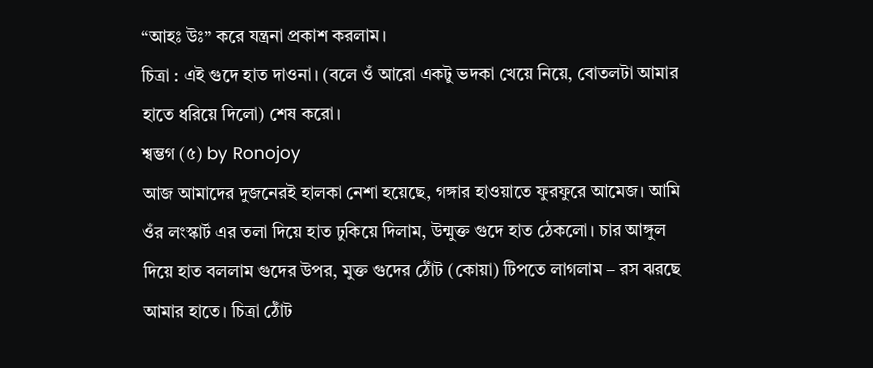“আহঃ উঃ” করে যন্ত্রনা প্রকাশ করলাম।
চিত্রা : এই গুদে হাত দাওনা। (বলে ওঁ আরো একটু ভদকা খেয়ে নিয়ে, বোতলটা আমার হাতে ধরিয়ে দিলো) শেষ করো।
শ্বম্ভগ (৫) by Ronojoy
আজ আমাদের দুজনেরই হালকা নেশা হয়েছে, গঙ্গার হাওয়াতে ফুরফুরে আমেজ। আমি ওঁর লংস্কার্ট এর তলা দিয়ে হাত ঢুকিয়ে দিলাম, উন্মুক্ত গুদে হাত ঠেকলো। চার আঙ্গুল দিয়ে হাত বললাম গুদের উপর, মুক্ত গুদের ঠোঁট (কোয়া) টিপতে লাগলাম – রস ঝরছে আমার হাতে। চিত্রা ঠোঁট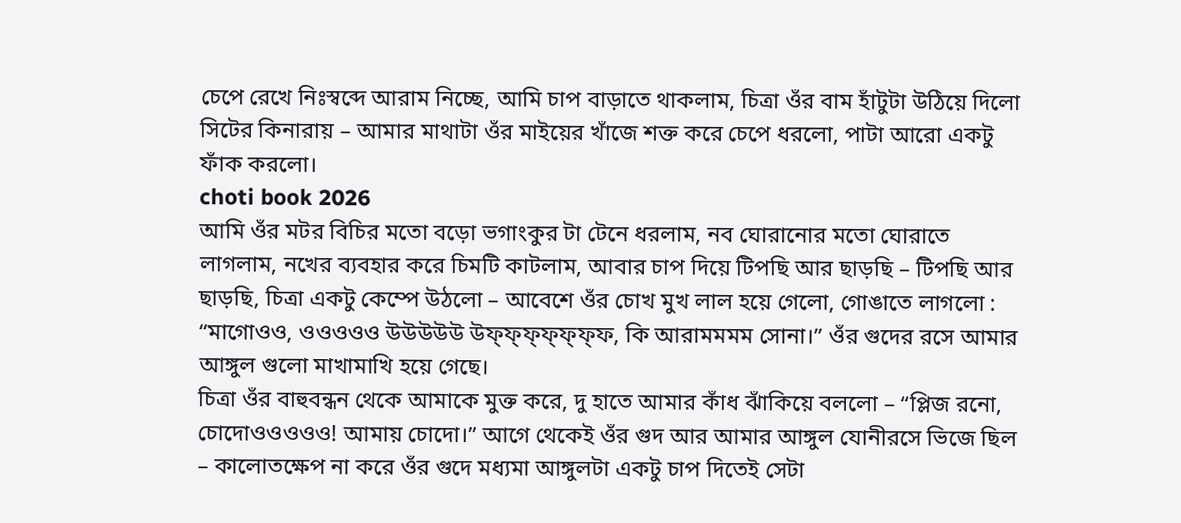চেপে রেখে নিঃস্বব্দে আরাম নিচ্ছে, আমি চাপ বাড়াতে থাকলাম, চিত্রা ওঁর বাম হাঁটুটা উঠিয়ে দিলো সিটের কিনারায় – আমার মাথাটা ওঁর মাইয়ের খাঁজে শক্ত করে চেপে ধরলো, পাটা আরো একটু ফাঁক করলো।
choti book 2026
আমি ওঁর মটর বিচির মতো বড়ো ভগাংকুর টা টেনে ধরলাম, নব ঘোরানোর মতো ঘোরাতে লাগলাম, নখের ব্যবহার করে চিমটি কাটলাম, আবার চাপ দিয়ে টিপছি আর ছাড়ছি – টিপছি আর ছাড়ছি, চিত্রা একটু কেম্পে উঠলো – আবেশে ওঁর চোখ মুখ লাল হয়ে গেলো, গোঙাতে লাগলো : “মাগোওও, ওওওওও উউউউউ উফ্ফ্ফ্ফ্ফ্ফ্ফ, কি আরামমমম সোনা।” ওঁর গুদের রসে আমার আঙ্গুল গুলো মাখামাখি হয়ে গেছে।
চিত্রা ওঁর বাহুবন্ধন থেকে আমাকে মুক্ত করে, দু হাতে আমার কাঁধ ঝাঁকিয়ে বললো – “প্লিজ রনো, চোদোওওওওও! আমায় চোদো।” আগে থেকেই ওঁর গুদ আর আমার আঙ্গুল যোনীরসে ভিজে ছিল – কালোতক্ষেপ না করে ওঁর গুদে মধ্যমা আঙ্গুলটা একটু চাপ দিতেই সেটা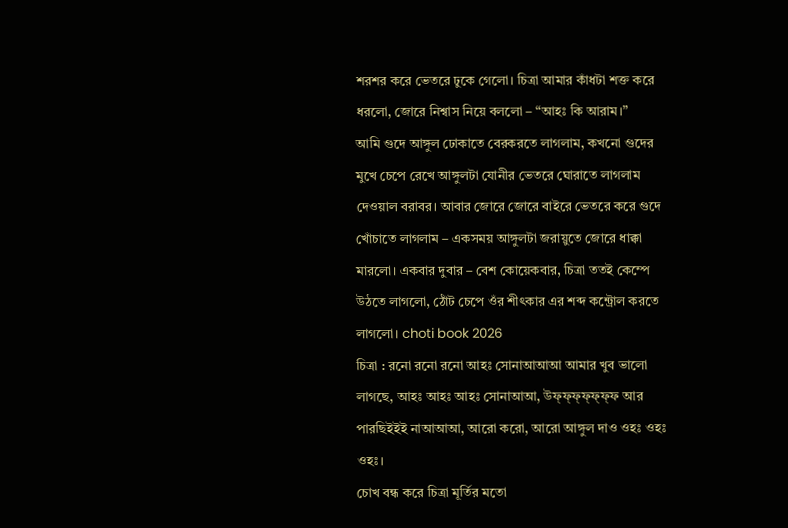শরশর করে ভেতরে ঢুকে গেলো। চিত্রা আমার কাঁধটা শক্ত করে ধরলো, জোরে নিশ্বাস নিয়ে বললো – “আহঃ কি আরাম।”
আমি গুদে আঙ্গুল ঢোকাতে বেরকরতে লাগলাম, কখনো গুদের মুখে চেপে রেখে আঙ্গুলটা যোনীর ভেতরে ঘোরাতে লাগলাম দেওয়াল বরাবর। আবার জোরে জোরে বাইরে ভেতরে করে গুদে খোঁচাতে লাগলাম – একসময় আঙ্গুলটা জরায়ুতে জোরে ধাক্কা মারলো। একবার দুবার – বেশ কোয়েকবার, চিত্রা ততই কেম্পে উঠতে লাগলো, ঠোঁট চেপে ওঁর শীৎকার এর শব্দ কন্ট্রোল করতে লাগলো। choti book 2026
চিত্রা : রনো রনো রনো আহঃ সোনাআআআ আমার খুব ভালো লাগছে, আহঃ আহঃ আহঃ সোনাআআ, উফ্ফ্ফ্ফ্ফ্ফ্ফ আর পারছিইইই নাআআআ, আরো করো, আরো আঙ্গুল দাও ওহঃ ওহঃ ওহঃ।
চোখ বন্ধ করে চিত্রা মূর্তির মতো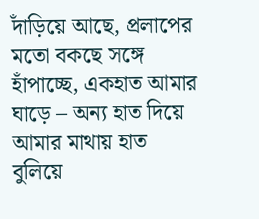দাঁড়িয়ে আছে, প্রলাপের মতো বকছে সঙ্গে হাঁপাচ্ছে, একহাত আমার ঘাড়ে – অন্য হাত দিয়ে আমার মাথায় হাত বুলিয়ে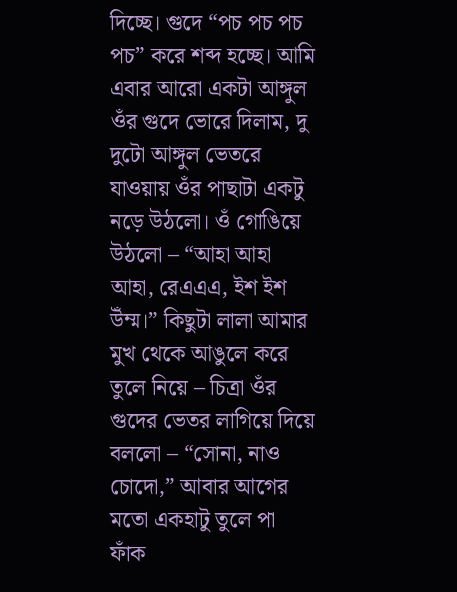দিচ্ছে। গুদে “পচ পচ পচ পচ” করে শব্দ হচ্ছে। আমি এবার আরো একটা আঙ্গুল ওঁর গুদে ভোরে দিলাম, দু দুটো আঙ্গুল ভেতরে যাওয়ায় ওঁর পাছাটা একটু নড়ে উঠলো। ওঁ গোঙিয়ে উঠলো – “আহা আহা আহা, রেএএএ, ইশ ইশ উঁম্ম।” কিছুটা লালা আমার মুখ থেকে আঙুলে করে তুলে নিয়ে – চিত্রা ওঁর গুদের ভেতর লাগিয়ে দিয়ে বললো – “সোনা, নাও চোদো,” আবার আগের মতো একহাটু তুলে পা ফাঁক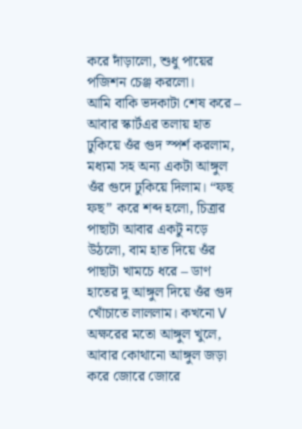করে দাঁড়ালো, শুধু পায়ের পজিশন চেঞ্জ করলো।
আমি বাকি ভদকাটা শেষ করে – আবার স্কার্টএর তলায় হাত ঢুকিয়ে ওঁর গুদ স্পর্শ করলাম, মধ্যমা সহ অন্য একটা আঙ্গুল ওঁর গুদে ঢুকিয়ে দিলাম। “ফছ ফছ” করে শব্দ হলো, চিত্রার পাছাটা আবার একটু নড়ে উঠলো, বাম হাত দিয়ে ওঁর পাছাটা খামচে ধরে – ডাণ হাতের দু আঙ্গুল দিয়ে ওঁর গুদ খোঁচাতে লাললাম। কখনো V অক্ষরের মতো আঙ্গুল খুলে, আবার কোথানো আঙ্গুল জড়া করে জোরে জোরে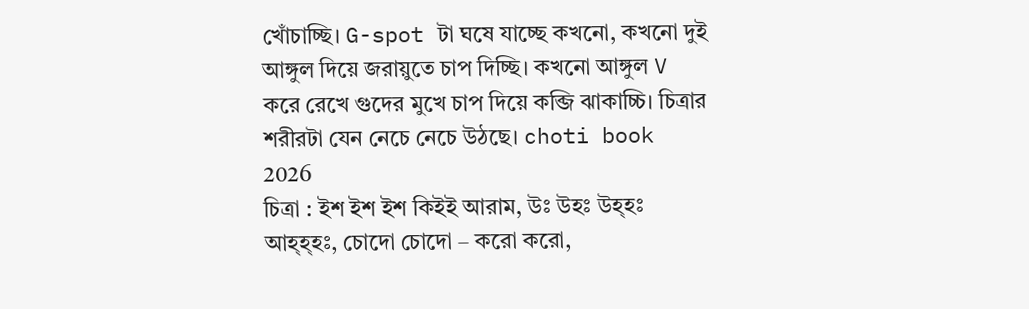খোঁচাচ্ছি। G-spot টা ঘষে যাচ্ছে কখনো, কখনো দুই আঙ্গুল দিয়ে জরায়ুতে চাপ দিচ্ছি। কখনো আঙ্গুল V করে রেখে গুদের মুখে চাপ দিয়ে কব্জি ঝাকাচ্চি। চিত্রার শরীরটা যেন নেচে নেচে উঠছে। choti book 2026
চিত্রা : ইশ ইশ ইশ কিইই আরাম, উঃ উহঃ উহ্হঃ আহ্হ্হঃ, চোদো চোদো – করো করো,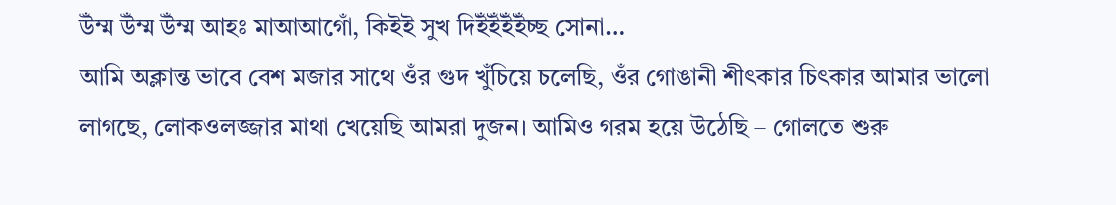উঁম্ম উঁম্ম উঁম্ম আহঃ মাআআগোঁ, কিইই সুখ দিইঁইঁইঁইঁচ্ছ সোনা…
আমি অক্লান্ত ভাবে বেশ মজার সাথে ওঁর গুদ খুঁচিয়ে চলেছি, ওঁর গোঙানী শীৎকার চিৎকার আমার ভালো লাগছে, লোকওলজ্জার মাথা খেয়েছি আমরা দুজন। আমিও গরম হয়ে উঠেছি – গোলতে শুরু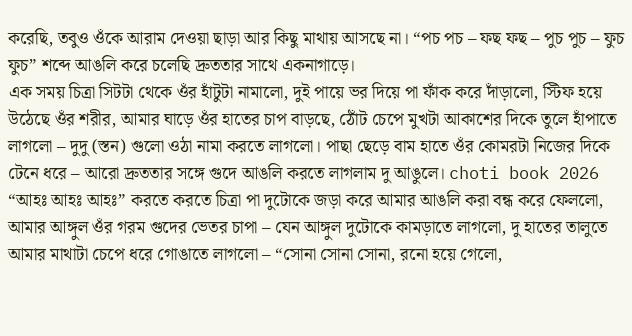করেছি, তবুও ওঁকে আরাম দেওয়া ছাড়া আর কিছু মাথায় আসছে না। “পচ পচ – ফছ ফছ – পুচ পুচ – ফুচ ফুচ” শব্দে আঙলি করে চলেছি দ্রুততার সাথে একনাগাড়ে।
এক সময় চিত্রা সিটটা থেকে ওঁর হাঁটুটা নামালো, দুই পায়ে ভর দিয়ে পা ফাঁক করে দাঁড়ালো, স্টিফ হয়ে উঠেছে ওঁর শরীর, আমার ঘাড়ে ওঁর হাতের চাপ বাড়ছে, ঠোঁট চেপে মুখটা আকাশের দিকে তুলে হাঁপাতে লাগলো – দুদু (স্তন) গুলো ওঠা নামা করতে লাগলো। পাছা ছেড়ে বাম হাতে ওঁর কোমরটা নিজের দিকে টেনে ধরে – আরো দ্রুততার সঙ্গে গুদে আঙলি করতে লাগলাম দু আঙুলে। choti book 2026
“আহঃ আহঃ আহঃ” করতে করতে চিত্রা পা দুটোকে জড়া করে আমার আঙলি করা বন্ধ করে ফেললো, আমার আঙ্গুল ওঁর গরম গুদের ভেতর চাপা – যেন আঙ্গুল দুটোকে কামড়াতে লাগলো, দু হাতের তালুতে আমার মাথাটা চেপে ধরে গোঙাতে লাগলো – “সোনা সোনা সোনা, রনো হয়ে গেলো,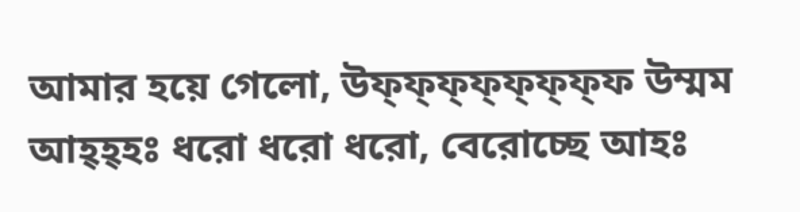আমার হয়ে গেলো, উফ্ফ্ফ্ফ্ফ্ফ্ফ্ফ উম্মম আহ্হ্হঃ ধরো ধরো ধরো, বেরোচ্ছে আহঃ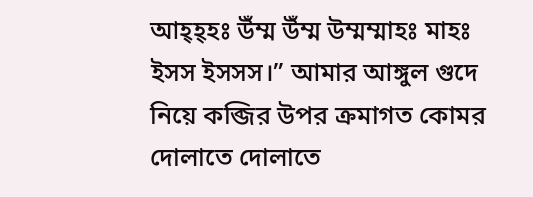আহ্হ্হঃ উঁম্ম উঁম্ম উম্মম্মাহঃ মাহঃ ইসস ইসসস।” আমার আঙ্গুল গুদে নিয়ে কব্জির উপর ক্রমাগত কোমর দোলাতে দোলাতে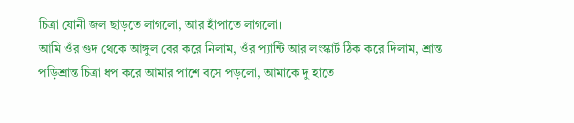চিত্রা যোনী জল ছাড়তে লাগলো, আর হাঁপাতে লাগলো।
আমি ওঁর গুদ থেকে আঙ্গুল বের করে নিলাম, ওঁর প্যান্টি আর লংস্কার্ট ঠিক করে দিলাম, শ্রান্ত পড়িশ্রান্ত চিত্রা ধপ করে আমার পাশে বসে পড়লো, আমাকে দু হাতে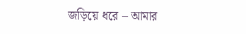জড়িয়ে ধরে – আমার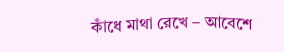কাঁধে মাথা রেখে – আবেশে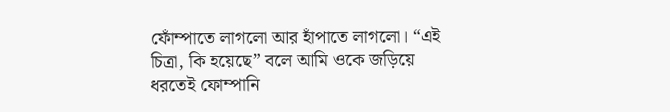ফোঁম্পাতে লাগলো আর হাঁপাতে লাগলো। “এই চিত্রা, কি হয়েছে” বলে আমি ওকে জড়িয়ে ধরতেই ফোম্পানি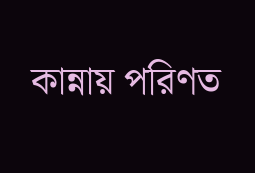কান্নায় পরিণত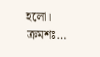হলো।
ক্রমশঃ…